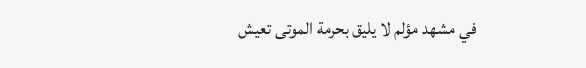في مشهد مؤلم لا يليق بحرمة الموتى تعيش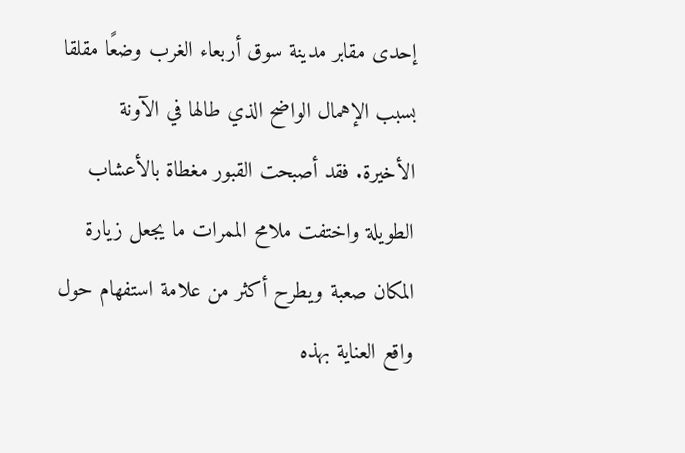إحدى مقابر مدينة سوق أربعاء الغرب وضعًا مقلقا بسبب الإهمال الواضح الذي طالها في الآونة الأخيرة. فقد أصبحت القبور مغطاة بالأعشاب الطويلة واختفت ملامح الممرات ما يجعل زيارة المكان صعبة ويطرح أكثر من علامة استفهام حول واقع العناية بهذه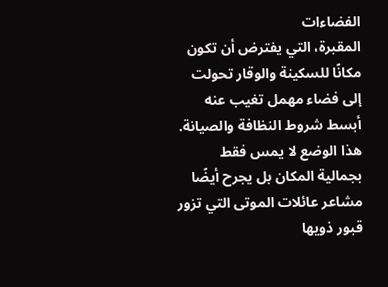الفضاءات
المقبرة، التي يفترض أن تكون مكانًا للسكينة والوقار تحولت إلى فضاء مهمل تغيب عنه أبسط شروط النظافة والصيانة. هذا الوضع لا يمس فقط بجمالية المكان بل يجرح أيضًا مشاعر عائلات الموتى التي تزور قبور ذويها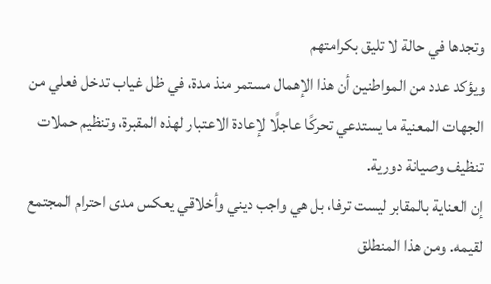وتجدها في حالة لا تليق بكرامتهم
ويؤكد عدد من المواطنين أن هذا الإهمال مستمر منذ مدة، في ظل غياب تدخل فعلي من الجهات المعنية ما يستدعي تحركًا عاجلًا لإعادة الاعتبار لهذه المقبرة، وتنظيم حملات تنظيف وصيانة دورية.
إن العناية بالمقابر ليست ترفا، بل هي واجب ديني وأخلاقي يعكس مدى احترام المجتمع لقيمه. ومن هذا المنطلق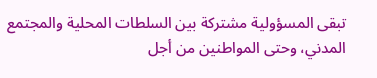تبقى المسؤولية مشتركة بين السلطات المحلية والمجتمع المدني، وحتى المواطنين من أجل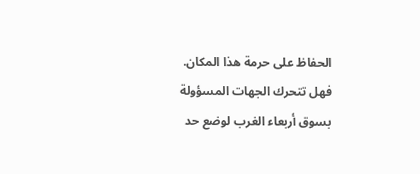الحفاظ على حرمة هذا المكان.
فهل تتحرك الجهات المسؤولة بسوق أربعاء الغرب لوضع حد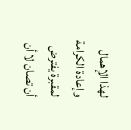لهذا الإهمال وإعادة الكرامة لمقبرة يفترض أن تصان لا أن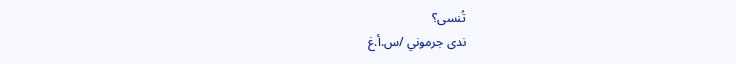تُنسى؟
ندى جرموني /س.أ.غ